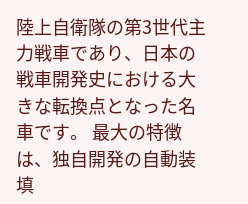陸上自衛隊の第3世代主力戦車であり、日本の戦車開発史における大きな転換点となった名車です。 最大の特徴は、独自開発の自動装填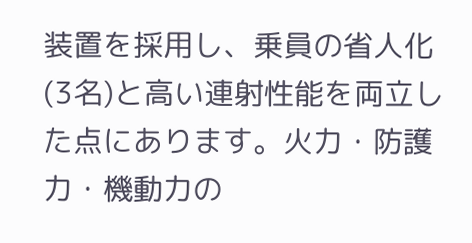装置を採用し、乗員の省人化(3名)と高い連射性能を両立した点にあります。火力・防護力・機動力の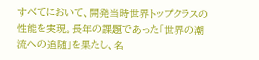すべてにおいて、開発当時世界トップクラスの性能を実現。長年の課題であった「世界の潮流への追随」を果たし、名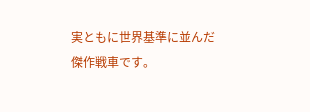実ともに世界基準に並んだ傑作戦車です。